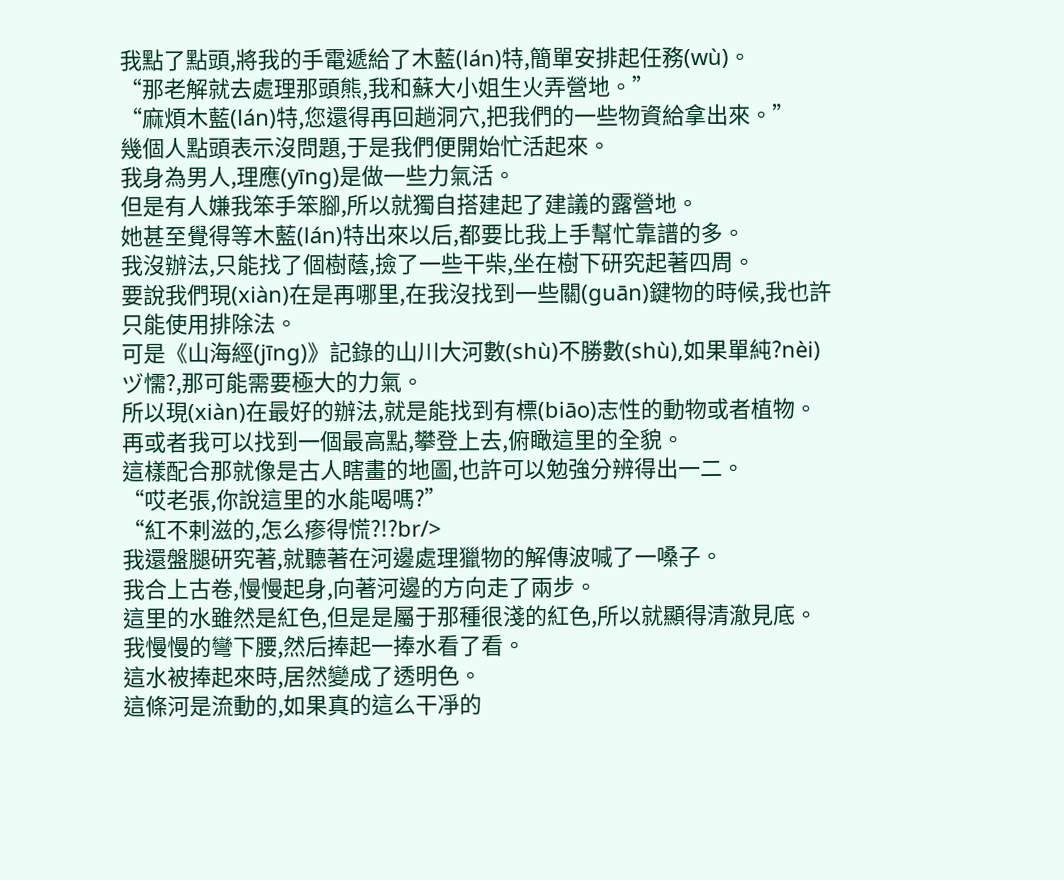我點了點頭,將我的手電遞給了木藍(lán)特,簡單安排起任務(wù)。
“那老解就去處理那頭熊,我和蘇大小姐生火弄營地。”
“麻煩木藍(lán)特,您還得再回趟洞穴,把我們的一些物資給拿出來。”
幾個人點頭表示沒問題,于是我們便開始忙活起來。
我身為男人,理應(yīng)是做一些力氣活。
但是有人嫌我笨手笨腳,所以就獨自搭建起了建議的露營地。
她甚至覺得等木藍(lán)特出來以后,都要比我上手幫忙靠譜的多。
我沒辦法,只能找了個樹蔭,撿了一些干柴,坐在樹下研究起著四周。
要說我們現(xiàn)在是再哪里,在我沒找到一些關(guān)鍵物的時候,我也許只能使用排除法。
可是《山海經(jīng)》記錄的山川大河數(shù)不勝數(shù),如果單純?nèi)ヅ懦?,那可能需要極大的力氣。
所以現(xiàn)在最好的辦法,就是能找到有標(biāo)志性的動物或者植物。
再或者我可以找到一個最高點,攀登上去,俯瞰這里的全貌。
這樣配合那就像是古人瞎畫的地圖,也許可以勉強分辨得出一二。
“哎老張,你說這里的水能喝嗎?”
“紅不剌滋的,怎么瘆得慌?!?br/>
我還盤腿研究著,就聽著在河邊處理獵物的解傳波喊了一嗓子。
我合上古卷,慢慢起身,向著河邊的方向走了兩步。
這里的水雖然是紅色,但是是屬于那種很淺的紅色,所以就顯得清澈見底。
我慢慢的彎下腰,然后捧起一捧水看了看。
這水被捧起來時,居然變成了透明色。
這條河是流動的,如果真的這么干凈的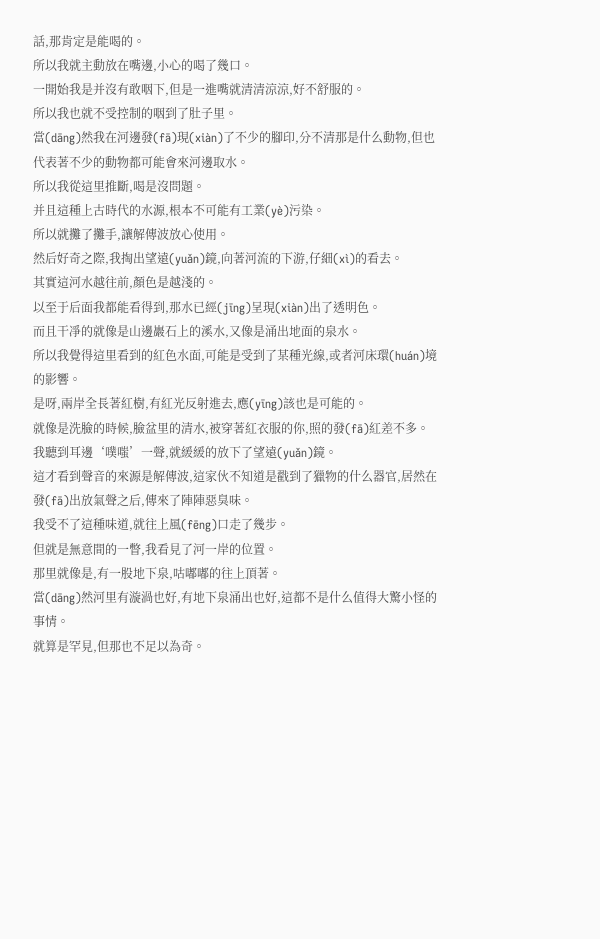話,那肯定是能喝的。
所以我就主動放在嘴邊,小心的喝了幾口。
一開始我是并沒有敢咽下,但是一進嘴就清清涼涼,好不舒服的。
所以我也就不受控制的咽到了肚子里。
當(dāng)然我在河邊發(fā)現(xiàn)了不少的腳印,分不清那是什么動物,但也代表著不少的動物都可能會來河邊取水。
所以我從這里推斷,喝是沒問題。
并且這種上古時代的水源,根本不可能有工業(yè)污染。
所以就攤了攤手,讓解傳波放心使用。
然后好奇之際,我掏出望遠(yuǎn)鏡,向著河流的下游,仔細(xì)的看去。
其實這河水越往前,顏色是越淺的。
以至于后面我都能看得到,那水已經(jīng)呈現(xiàn)出了透明色。
而且干凈的就像是山邊巖石上的溪水,又像是涌出地面的泉水。
所以我覺得這里看到的紅色水面,可能是受到了某種光線,或者河床環(huán)境的影響。
是呀,兩岸全長著紅樹,有紅光反射進去,應(yīng)該也是可能的。
就像是洗臉的時候,臉盆里的清水,被穿著紅衣服的你,照的發(fā)紅差不多。
我聽到耳邊‘噗嗤’一聲,就緩緩的放下了望遠(yuǎn)鏡。
這才看到聲音的來源是解傳波,這家伙不知道是戳到了獵物的什么器官,居然在發(fā)出放氣聲之后,傳來了陣陣惡臭味。
我受不了這種味道,就往上風(fēng)口走了幾步。
但就是無意間的一瞥,我看見了河一岸的位置。
那里就像是,有一股地下泉,咕嘟嘟的往上頂著。
當(dāng)然河里有漩渦也好,有地下泉涌出也好,這都不是什么值得大驚小怪的事情。
就算是罕見,但那也不足以為奇。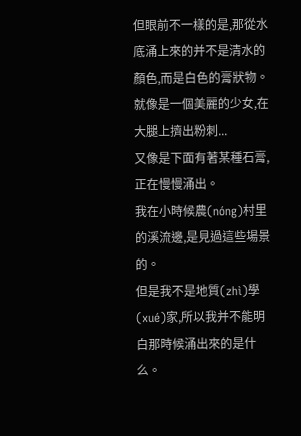但眼前不一樣的是,那從水底涌上來的并不是清水的顏色,而是白色的膏狀物。
就像是一個美麗的少女,在大腿上擠出粉刺...
又像是下面有著某種石膏,正在慢慢涌出。
我在小時候農(nóng)村里的溪流邊,是見過這些場景的。
但是我不是地質(zhì)學(xué)家,所以我并不能明白那時候涌出來的是什么。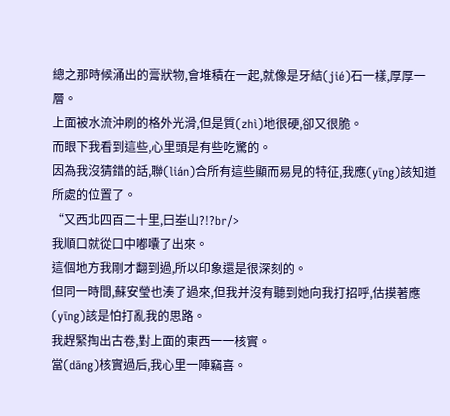總之那時候涌出的膏狀物,會堆積在一起,就像是牙結(jié)石一樣,厚厚一層。
上面被水流沖刷的格外光滑,但是質(zhì)地很硬,卻又很脆。
而眼下我看到這些,心里頭是有些吃驚的。
因為我沒猜錯的話,聯(lián)合所有這些顯而易見的特征,我應(yīng)該知道所處的位置了。
“又西北四百二十里,曰峚山?!?br/>
我順口就從口中嘟囔了出來。
這個地方我剛才翻到過,所以印象還是很深刻的。
但同一時間,蘇安瑩也湊了過來,但我并沒有聽到她向我打招呼,估摸著應(yīng)該是怕打亂我的思路。
我趕緊掏出古卷,對上面的東西一一核實。
當(dāng)核實過后,我心里一陣竊喜。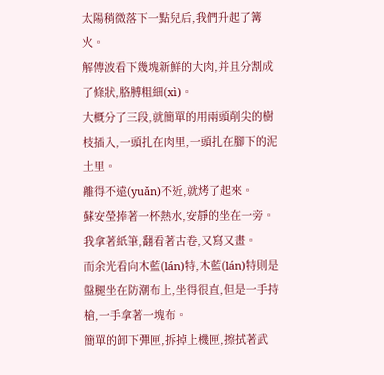太陽稍微落下一點兒后,我們升起了篝火。
解傳波看下幾塊新鮮的大肉,并且分割成了條狀,胳膊粗細(xì)。
大概分了三段,就簡單的用兩頭削尖的樹枝插入,一頭扎在肉里,一頭扎在腳下的泥土里。
離得不遠(yuǎn)不近,就烤了起來。
蘇安瑩捧著一杯熱水,安靜的坐在一旁。
我拿著紙筆,翻看著古卷,又寫又畫。
而余光看向木藍(lán)特,木藍(lán)特則是盤腿坐在防潮布上,坐得很直,但是一手持槍,一手拿著一塊布。
簡單的卸下彈匣,拆掉上機匣,擦拭著武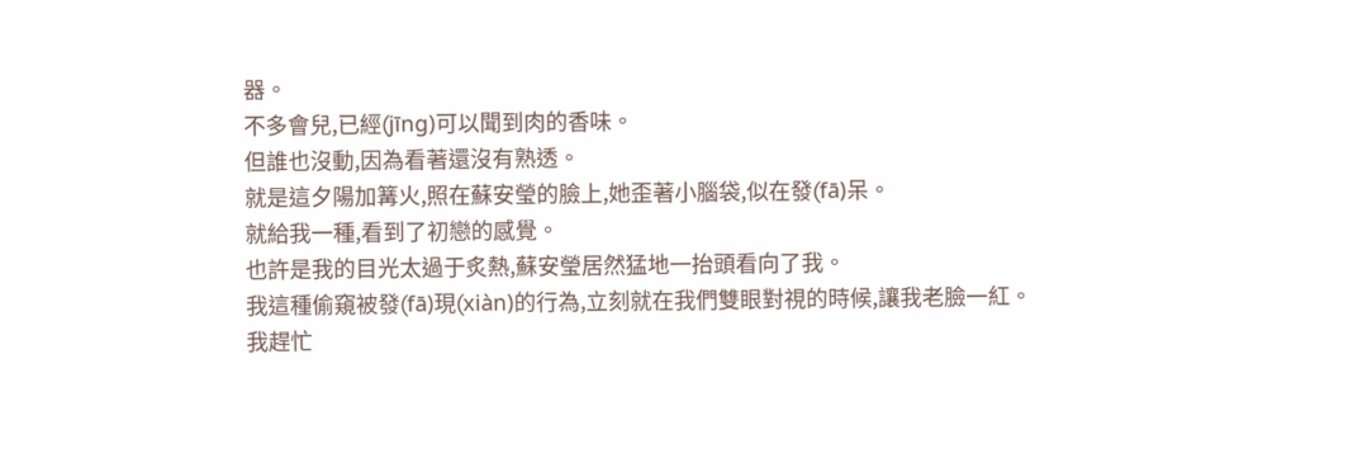器。
不多會兒,已經(jīng)可以聞到肉的香味。
但誰也沒動,因為看著還沒有熟透。
就是這夕陽加篝火,照在蘇安瑩的臉上,她歪著小腦袋,似在發(fā)呆。
就給我一種,看到了初戀的感覺。
也許是我的目光太過于炙熱,蘇安瑩居然猛地一抬頭看向了我。
我這種偷窺被發(fā)現(xiàn)的行為,立刻就在我們雙眼對視的時候,讓我老臉一紅。
我趕忙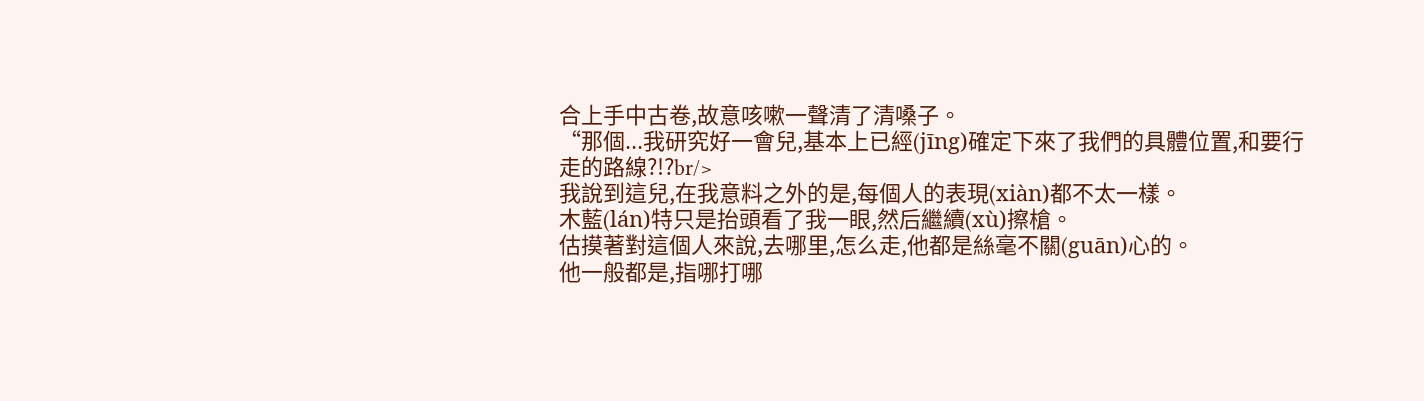合上手中古卷,故意咳嗽一聲清了清嗓子。
“那個...我研究好一會兒,基本上已經(jīng)確定下來了我們的具體位置,和要行走的路線?!?br/>
我說到這兒,在我意料之外的是,每個人的表現(xiàn)都不太一樣。
木藍(lán)特只是抬頭看了我一眼,然后繼續(xù)擦槍。
估摸著對這個人來說,去哪里,怎么走,他都是絲毫不關(guān)心的。
他一般都是,指哪打哪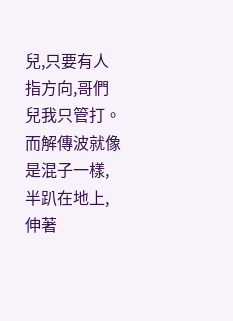兒,只要有人指方向,哥們兒我只管打。
而解傳波就像是混子一樣,半趴在地上,伸著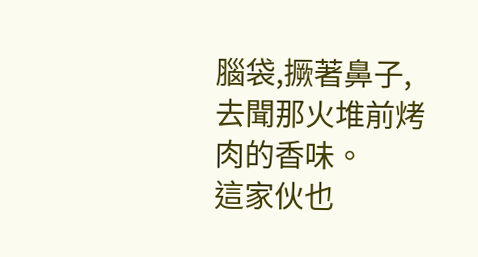腦袋,撅著鼻子,去聞那火堆前烤肉的香味。
這家伙也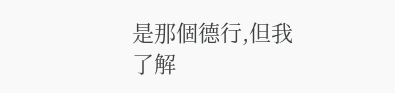是那個德行,但我了解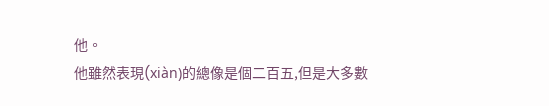他。
他雖然表現(xiàn)的總像是個二百五,但是大多數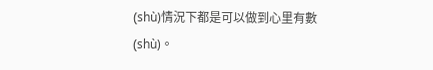(shù)情況下都是可以做到心里有數(shù)。